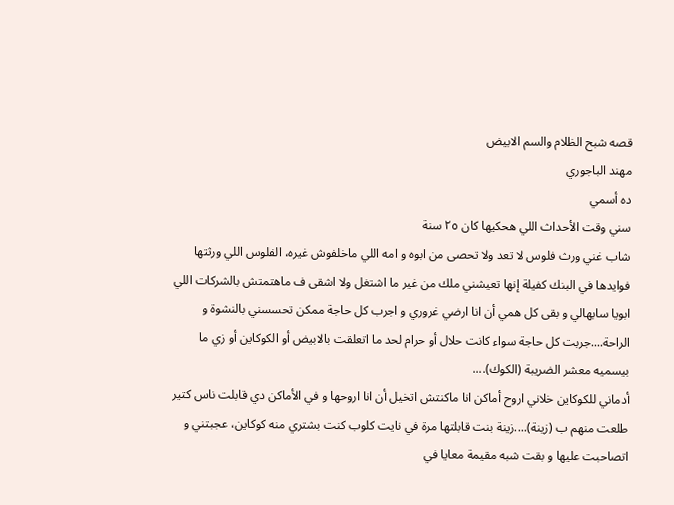قصه شبح الظلام والسم الابيض
مهند الباجوري
ده أسمي
سني وقت الأحداث اللي هحكيها كان ٢٥ سنة
شاب غني ورث فلوس لا تعد ولا تحصى من ابوه و امه اللي ماخلفوش غيره، الفلوس اللي ورثتها فوايدها في البنك كفيلة إنها تعيشني ملك من غير ما اشتغل ولا اشقى ف ماهتمتش بالشركات اللي ابويا سابهالي و بقى كل همي أن انا ارضي غروري و اجرب كل حاجة ممكن تحسسني بالنشوة و الراحة....جربت كل حاجة سواء كانت حلال أو حرام لحد ما اتعلقت بالابيض أو الكوكاين أو زي ما بيسميه معشر الضريبة (الكوك)....
أدماني للكوكاين خلاني اروح أماكن انا ماكنتش اتخيل أن انا اروحها و في الأماكن دي قابلت ناس كتير طلعت منهم ب (زينة)....زينة بنت قابلتها مرة في نايت كلوب كنت بشتري منه كوكاين، عجبتني و اتصاحبت عليها و بقت شبه مقيمة معايا في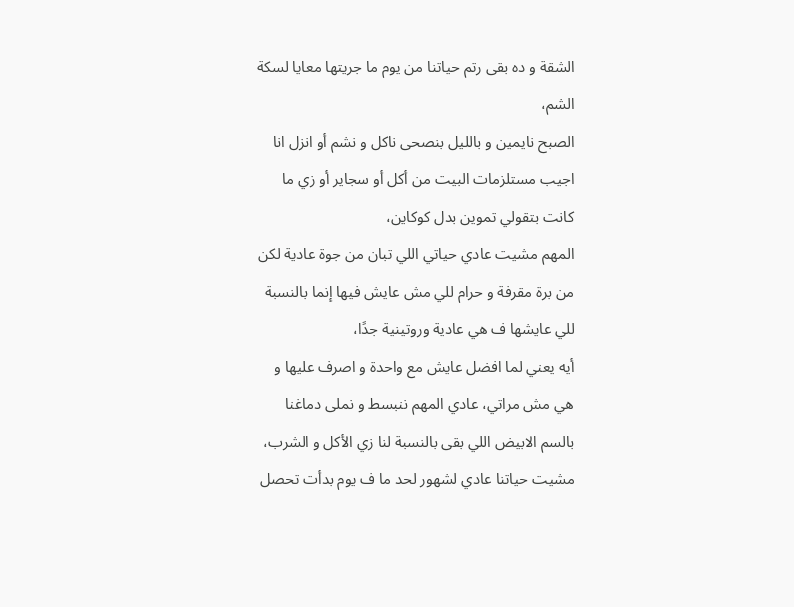الشقة و ده بقى رتم حياتنا من يوم ما جريتها معايا لسكة الشم،
الصبح نايمين و بالليل بنصحى ناكل و نشم أو انزل انا اجيب مستلزمات البيت من أكل أو سجاير أو زي ما كانت بتقولي تموين بدل كوكاين،
المهم مشيت عادي حياتي اللي تبان من جوة عادية لكن من برة مقرفة و حرام للي مش عايش فيها إنما بالنسبة للي عايشها ف هي عادية وروتينية جدًا،
أيه يعني لما افضل عايش مع واحدة و اصرف عليها و هي مش مراتي، عادي المهم ننبسط و نملى دماغنا بالسم الابيض اللي بقى بالنسبة لنا زي الأكل و الشرب،
مشيت حياتنا عادي لشهور لحد ما ف يوم بدأت تحصل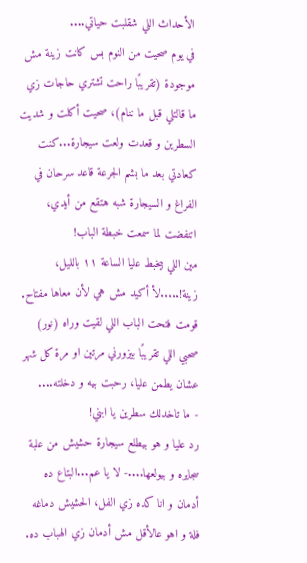الأحداث اللي شقلبت حياتي....
في يوم صحيت من النوم بس كانت زينة مش موجودة (تقريبًا راحت تشتري حاجات زي ما قالتلي قبل ما ننام)، صحيت أكلت و شديت السطرين و قعدت ولعت سيجارة...كنت كعادتي بعد ما بشم الجرعة قاعد سرحان في الفراغ و السيجارة شبه هتقع من أيدي،
اتنفضت لما سمعت خبطة الباب!
مين اللي بيخبط عليا الساعة ١١ بالليل، زينة!.....لأ أكيد مش هي لأن معاها مفتاح.
قومت فتحت الباب اللي لقيت وراه (نور) صحبي اللي تقريبًا بيزورني مرتين او مرة كل شهر عشان يطمن عليا، رحبت بيه و دخلته....
- ما تاخدلك سطرين يا ابني!
رد عليا و هو بيطلع سيجارة حشيش من علبة سجايره و بيولعها....- لا يا عم...البتاع ده أدمان و انا كده زي الفل، الحشيش دماغه فلة و اهو عالأقل مش أدمان زي الهباب ده.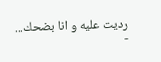رديت عليه و انا بضحك...
-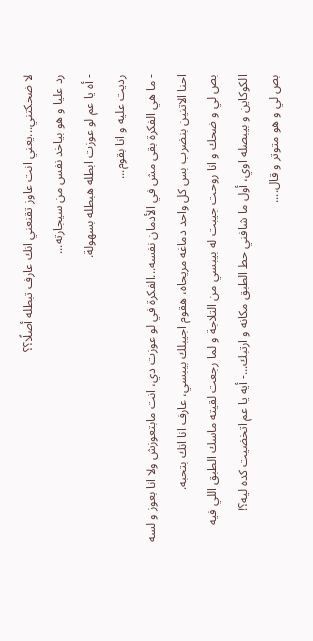لا ضحكتني...يعني انت عاوز تقنعني انك عارف تبطله أصلًا؟؟
رد عليا و هو بياخد نفس من سيجارته...
- أه يا عم لو عوزت ابطله هبطله بسهولة.
رديت عليه و انا بقوم...
- ما هي الفكرة بقى مش في الأدمان نفسه...الفكرة في لو عوزت دي، انت مابتعوزش ولا انا بعوز و لسه احنا الاتنين بنضرب بس كل واحد دماغه مريحاه، هقوم اجيبلك بيبسي، عارف انا انك بتحبه.
بص لي و ضحك و انا روحت جيبت له بيبسي من التلاجة و لما رجعت لقيته ماسك الطبق اللي فيه الكوكاين و بيبصله اوي، أول ما شافني حط الطبق مكانه و ارتبك...- أيه يا عم اتخضيت كده ليه؟!
بص لي و هو متوتر و قال....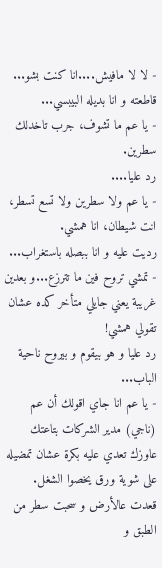- لا لا مافيش....انا كنت بشو...
قاطعته و انا بديله البيبسي...
- يا عم ما تشوف، جرب تاخدلك سطرين.
رد عليا....
- يا عم ولا سطرين ولا تسع تسطر، انت شيطان، انا همشي.
رديت عليه و انا ببصله باستغراب...
- تمشي تروح فين ما تترزع...و بعدين غريبة يعني جايلي متأخر كده عشان تقولي همشي!
رد عليا و هو بيقوم و بيروح ناحية الباب...
- يا عم انا جاي اقولك أن عم (ناجي) مدير الشركات بتاعتك عاوزك تعدي عليه بكرة عشان تمضيله على شوية ورق يخصوا الشغل.
قعدت عالأرض و سحبت سطر من الطبق و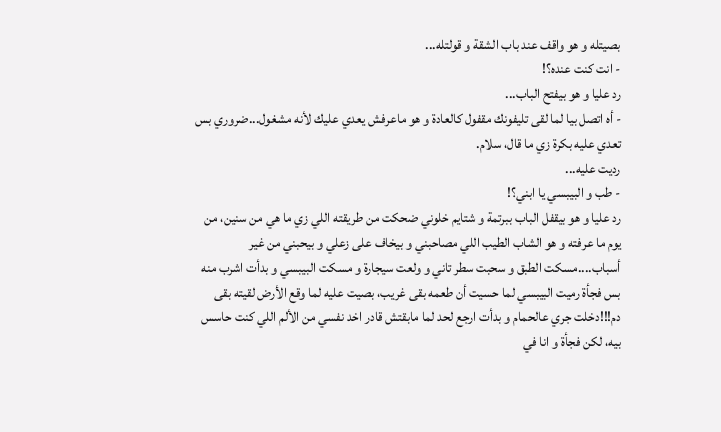بصيتله و هو واقف عند باب الشقة و قولتله...
- انت كنت عنده؟!
رد عليا و هو بيفتح الباب...
- أه اتصل بيا لما لقى تليفونك مقفول كالعادة و هو ماعرفش يعدي عليك لأنه مشغول...ضروري بس تعدي عليه بكرة زي ما قال، سلام.
رديت عليه...
- طب و البيبسي يا ابني؟!
رد عليا و هو بيقفل الباب ببرتمة و شتايم خلوني ضحكت من طريقته اللي زي ما هي من سنين، من يوم ما عرفته و هو الشاب الطيب اللي مصاحبني و بيخاف على زعلي و بيحبني من غير أسباب....مسكت الطبق و سحبت سطر تاني و ولعت سيجارة و مسكت البيبسي و بدأت اشرب منه بس فجأة رميت البيبسي لما حسيت أن طعمه بقى غريب، بصيت عليه لما وقع الأرض لقيته بقى دم!!!دخلت جري عالحمام و بدأت ارجع لحد لما مابقتش قادر اخد نفسي من الألم اللي كنت حاسس بيه، لكن فجأة و انا في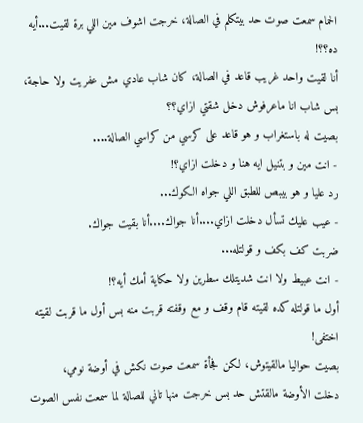الحمام سمعت صوت حد بيتكلم في الصالة، خرجت اشوف مين اللي برة لقيت...أيه ده؟؟!
أنا لقيت واحد غريب قاعد في الصالة، كان شاب عادي مش عفريت ولا حاجة، بس شاب انا ماعرفوش دخل شقتي ازاي؟؟
بصيت له باستغراب و هو قاعد على كرسي من كراسي الصالة....
- انت مين و بتنيل ايه هنا و دخلت ازاي؟!
رد عليا و هو بيبص للطبق اللي جواه الكوك...
- عيب عليك تسأل دخلت ازاي....أنا جواك....أنا بقيت جواك.
ضربت كف بكف و قولتله...
- انت عبيط ولا انت شديتلك سطرين ولا حكاية أمك أيه؟!
أول ما قولتله كده لقيته قام وقف و مع وقفته قربت منه بس أول ما قربت لقيته اختفى!
بصيت حواليا مالقيتوش، لكن فجأة سمعت صوت نكش في أوضة نومي،
دخلت الأوضة مالقتش حد بس خرجت منها تاني للصالة لما سمعت نفس الصوت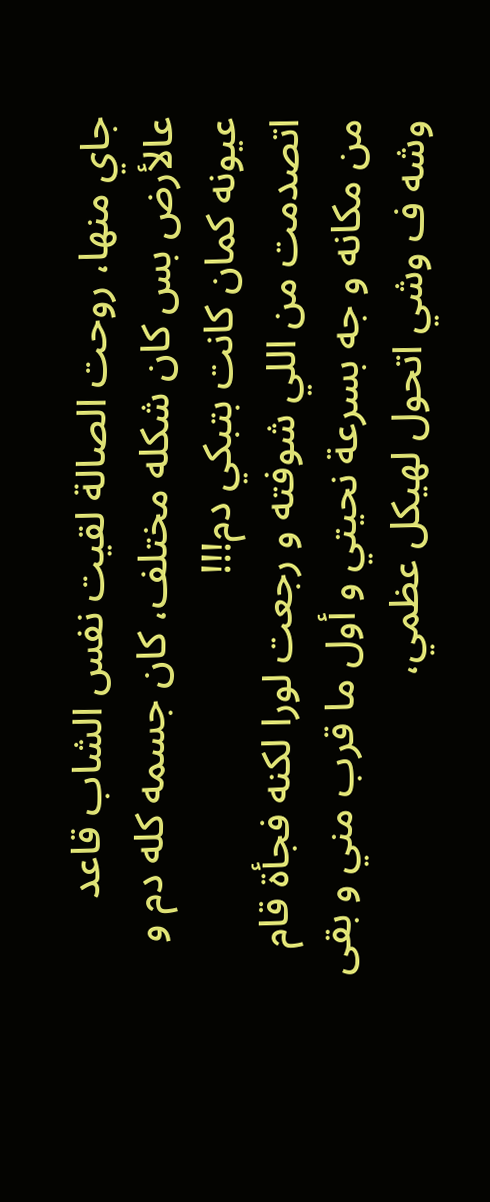جاي منها، روحت الصالة لقيت نفس الشاب قاعد عالأرض بس كان شكله مختلف، كان جسمه كله دم و عيونه كمان كانت بتبكي دم!!!
اتصدمت من اللي شوفته و رجعت لورا لكنه فجأة قام من مكانه و جه بسرعة نحيتي و أول ما قرب مني و بقى وشه ف وشي اتحول لهيكل عظمي،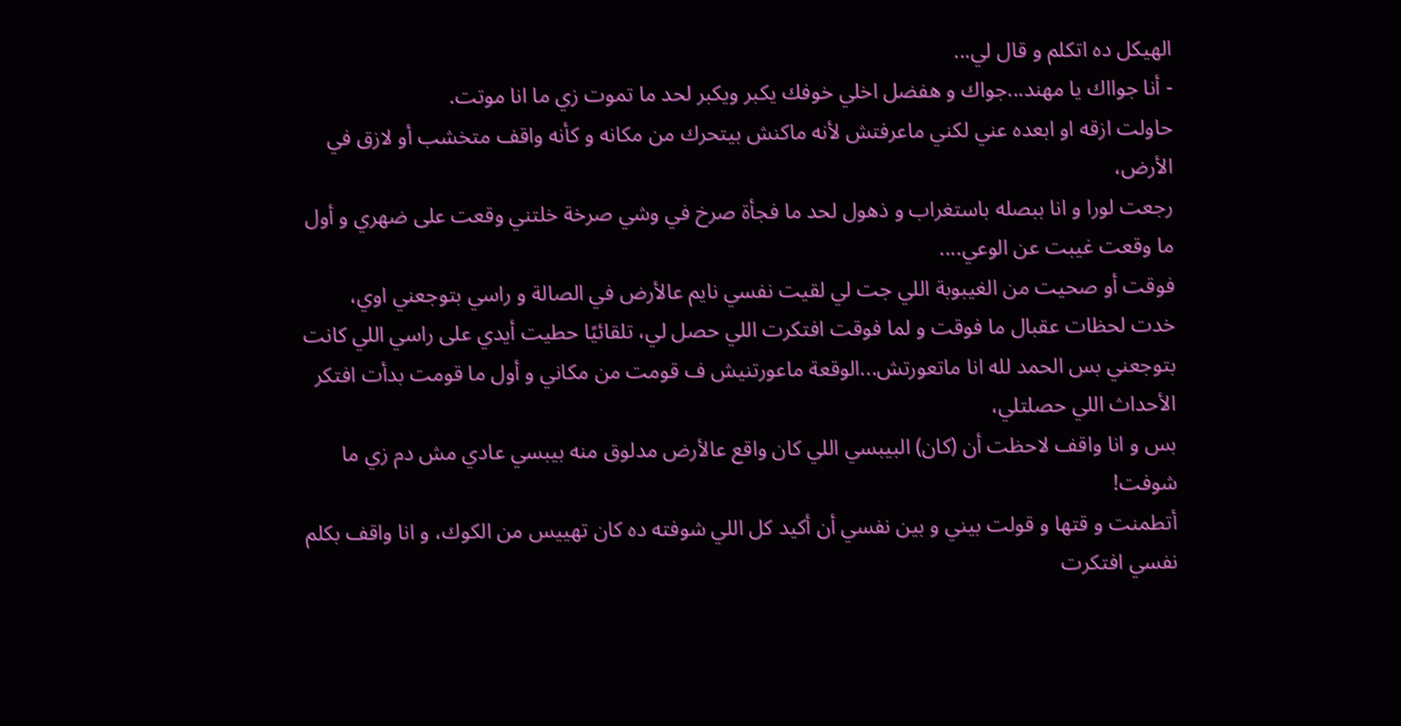الهيكل ده اتكلم و قال لي...
- أنا جوااك يا مهند...جواك و هفضل اخلي خوفك يكبر ويكبر لحد ما تموت زي ما انا موتت.
حاولت ازقه او ابعده عني لكني ماعرفتش لأنه ماكنش بيتحرك من مكانه و كأنه واقف متخشب أو لازق في الأرض،
رجعت لورا و انا ببصله باستغراب و ذهول لحد ما فجأة صرخ في وشي صرخة خلتني وقعت على ضهري و أول ما وقعت غيبت عن الوعي....
فوقت أو صحيت من الغيبوبة اللي جت لي لقيت نفسي نايم عالأرض في الصالة و راسي بتوجعني اوي،
خدت لحظات عقبال ما فوقت و لما فوقت افتكرت اللي حصل لي، تلقائيًا حطيت أيدي على راسي اللي كانت بتوجعني بس الحمد لله انا ماتعورتش...الوقعة ماعورتنيش ف قومت من مكاني و أول ما قومت بدأت افتكر الأحداث اللي حصلتلي،
بس و انا واقف لاحظت أن (كان) البيبسي اللي كان واقع عالأرض مدلوق منه بيبسي عادي مش دم زي ما شوفت!
أتطمنت و قتها و قولت بيني و بين نفسي أن أكيد كل اللي شوفته ده كان تهييس من الكوك، و انا واقف بكلم نفسي افتكرت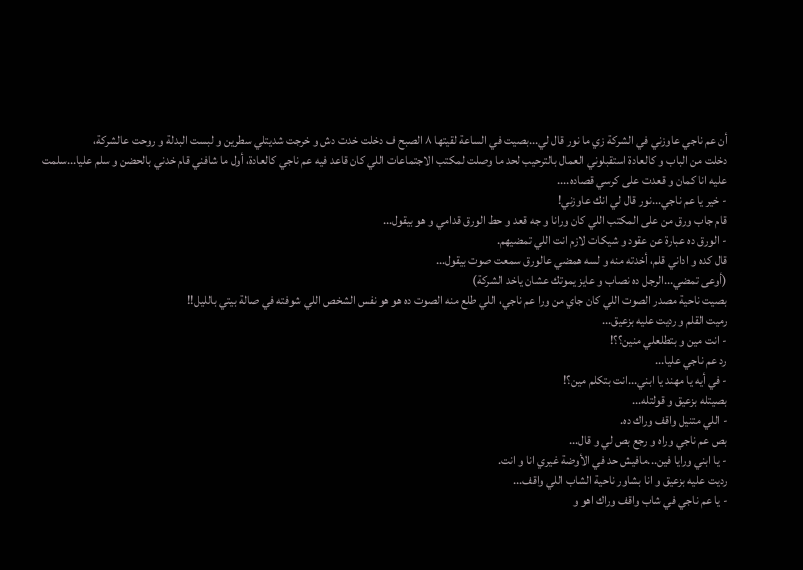أن عم ناجي عاوزني في الشركة زي ما نور قال لي...بصيت في الساعة لقيتها ٨ الصبح ف دخلت خدت دش و خرجت شديتلي سطرين و لبست البدلة و روحت عالشركة،
دخلت من الباب و كالعادة استقبلوني العمال بالترحيب لحد ما وصلت لمكتب الاجتماعات اللي كان قاعد فيه عم ناجي كالعادة، أول ما شافني قام خدني بالحضن و سلم عليا...سلمت عليه انا كمان و قعدت على كرسي قصاده....
- خير يا عم ناجي...نور قال لي انك عاوزني!
قام جاب ورق من على المكتب اللي كان ورانا و جه قعد و حط الورق قدامي و هو بيقول...
- الورق ده عبارة عن عقود و شيكات لازم انت اللي تمضيهم.
قال كده و اداني قلم، أخدته منه و لسه همضي عالورق سمعت صوت بيقول...
(أوعى تمضي...الرجل ده نصاب و عايز يموتك عشان ياخد الشركة)
بصيت ناحية مصدر الصوت اللي كان جاي من ورا عم ناجي، اللي طلع منه الصوت ده هو هو نفس الشخص اللي شوفته في صالة بيتي بالليل!!
رميت القلم و رديت عليه بزعيق...
- انت مين و بتطلعلي منين؟؟!
رد عم ناجي عليا...
- في أيه يا مهند يا ابني...انت بتكلم مين؟!
بصيتله بزعيق و قولتله...
- اللي متنيل واقف وراك ده.
بص عم ناجي وراه و رجع بص لي و قال...
- يا ابني ورايا فين...مافيش حد في الأوضة غيري انا و انت.
رديت عليه بزعيق و انا بشاور ناحية الشاب اللي واقف...
- يا عم ناجي في شاب واقف وراك اهو و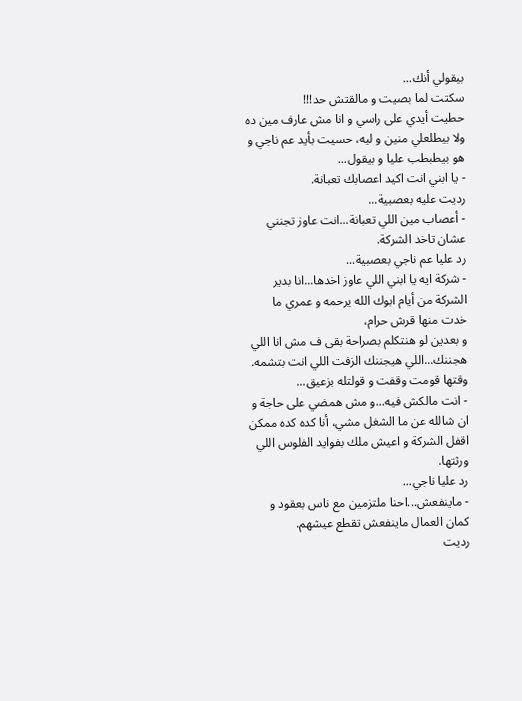بيقولي أنك...
سكتت لما بصيت و مالقتش حد!!!
حطيت أيدي على راسي و انا مش عارف مين ده ولا بيطلعلي منين و ليه، حسيت بأيد عم ناجي و هو بيطبطب عليا و بيقول...
- يا ابني انت اكيد اعصابك تعبانة.
رديت عليه بعصبية...
- أعصاب مين اللي تعبانة...انت عاوز تجنني عشان تاخد الشركة.
رد عليا عم ناجي بعصبية...
- شركة ايه يا ابني اللي عاوز اخدها...انا بدير الشركة من أيام ابوك الله يرحمه و عمري ما خدت منها قرش حرام،
و بعدين لو هنتكلم بصراحة بقى ف مش انا اللي هجننك...اللي هيجننك الزفت اللي انت بتشمه.
وقتها قومت وقفت و قولتله بزعيق...
- انت مالكش فيه...و مش همضي على حاجة و ان شالله عن ما الشغل مشي، أنا كده كده ممكن اقفل الشركة و اعيش ملك بفوايد الفلوس اللي ورثتها.
رد عليا ناجي...
- ماينفعش...احنا ملتزمين مع ناس بعقود و كمان العمال ماينفعش تقطع عيشهم.
رديت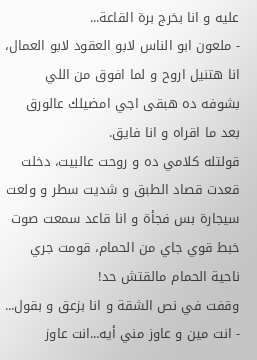عليه و انا بخرج برة القاعة...
- ملعون ابو الناس لابو العقود لابو العمال، انا هتنيل اروح و لما افوق من اللي بشوفه ده هبقى اجي امضيلك عالورق بعد ما اقراه و انا فايق.
قولتله كلامي ده و روحت عالبيت، دخلت قعدت قصاد الطبق و شديت سطر و ولعت سيجارة بس فجأة و انا قاعد سمعت صوت خبط قوي جاي من الحمام، قومت جري ناحية الحمام مالقتش حد!
وقفت في نص الشقة و انا بزعق و بقول...
- انت مين و عاوز مني أيه...انت عاوز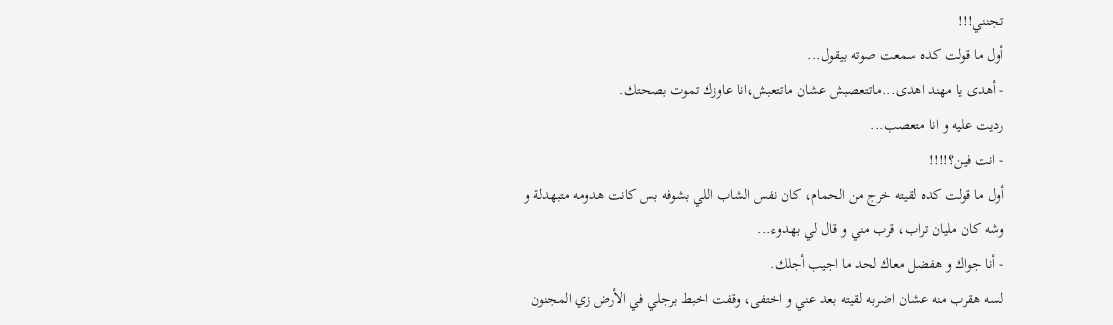تجنني!!!
أول ما قولت كده سمعت صوته بيقول...
- أهدى يا مهند اهدى...ماتتعصبش عشان ماتتعبش،انا عاوزك تموت بصحتك.
رديت عليه و انا متعصب...
- انت فين؟!!!!
أول ما قولت كده لقيته خرج من الحمام، كان نفس الشاب اللي بشوفه بس كانت هدومه متبهدلة و وشه كان مليان تراب، قرب مني و قال لي بهدوء...
- أنا جواك و هفضل معاك لحد ما اجيب أجلك.
لسه هقرب منه عشان اضربه لقيته بعد عني و اختفى، وقفت اخبط برجلي في الأرض زي المجنون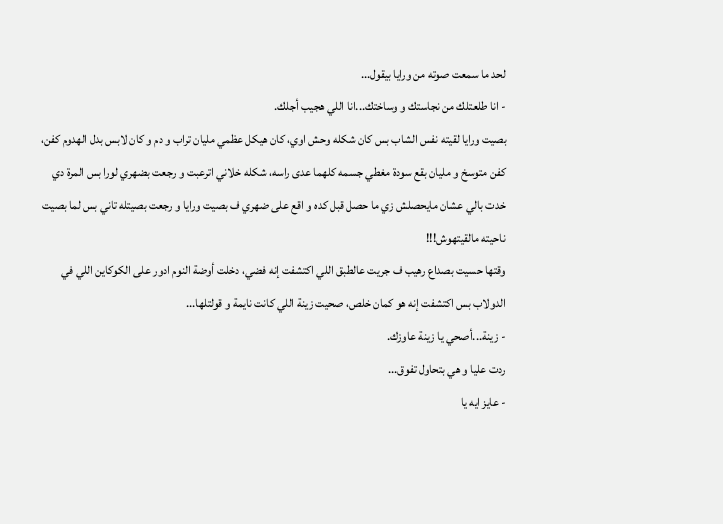لحد ما سمعت صوته من ورايا بيقول...
- انا طلعتلك من نجاستك و وساختك...انا اللي هجيب أجلك.
بصيت ورايا لقيته نفس الشاب بس كان شكله وحش اوي، كان هيكل عظمي مليان تراب و دم و كان لابس بدل الهدوم كفن،
كفن متوسخ و مليان بقع سودة مغطي جسمه كلهما عدى راسه، شكله خلاني اترعبت و رجعت بضهري لورا بس المرة دي خدت بالي عشان مايحصلش زي ما حصل قبل كده و اقع على ضهري ف بصيت ورايا و رجعت بصيتله تاني بس لما بصيت ناحيته مالقيتهوش!!!
وقتها حسيت بصداع رهيب ف جريت عالطبق اللي اكتشفت إنه فضي، دخلت أوضة النوم ادور على الكوكاين اللي في الدولاب بس اكتشفت إنه هو كمان خلص، صحيت زينة اللي كانت نايمة و قولتلها...
- زينة...أصحي يا زينة عاوزك.
ردت عليا و هي بتحاول تفوق...
- عايز ايه يا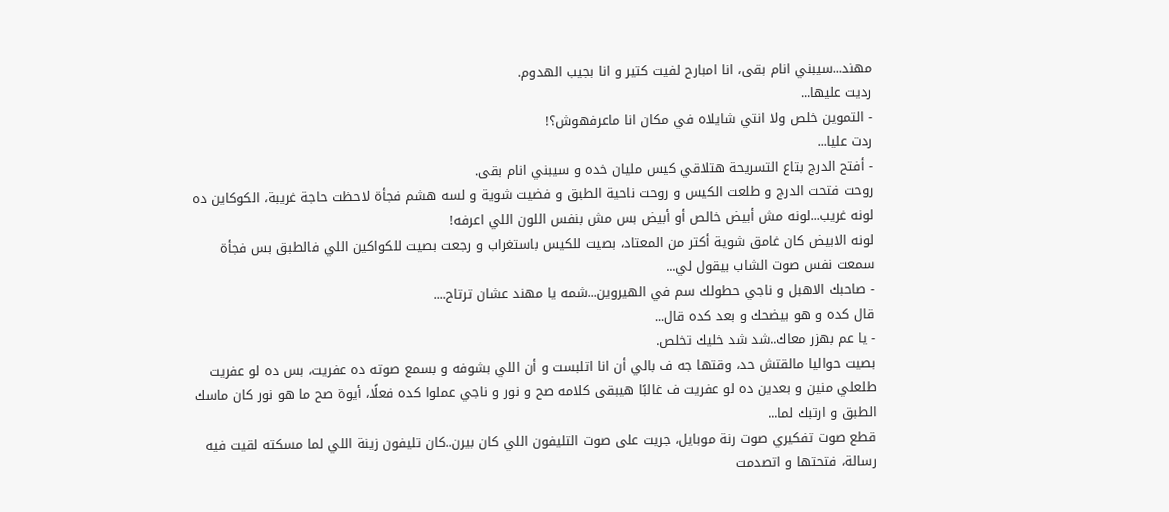مهند...سيبني انام بقى، انا امبارح لفيت كتير و انا بجيب الهدوم.
رديت عليها...
- التموين خلص ولا انتي شايلاه في مكان انا ماعرفهوش؟!
ردت عليا...
- أفتح الدرج بتاع التسريحة هتلاقي كيس مليان خده و سيبني انام بقى.
روحت فتحت الدرج و طلعت الكيس و روحت ناحية الطبق و فضيت شوية و لسه هشم فجأة لاحظت حاجة غريبة، الكوكاين ده لونه غريب...لونه مش أبيض خالص أو أبيض بس مش بنفس اللون اللي اعرفه!
لونه الابيض كان غامق شوية أكتر من المعتاد، بصيت للكيس باستغراب و رجعت بصيت للكواكين اللي فالطبق بس فجأة سمعت نفس صوت الشاب بيقول لي...
- صاحبك الاهبل و ناجي حطولك سم في الهيروين...شمه يا مهند عشان ترتاح....
قال كده و هو بيضحك و بعد كده قال...
- يا عم بهزر معاك..شد شد خليك تخلص.
بصيت حواليا مالقتش حد، وقتها جه ف بالي أن انا اتلبست و أن اللي بشوفه و بسمع صوته ده عفريت، بس ده لو عفريت طلعلي منين و بعدين ده لو عفريت ف غالبًا هيبقى كلامه صح و نور و ناجي عملوا كده فعلًا، أيوة صح ما هو نور كان ماسك الطبق و ارتبك لما...
قطع صوت تفكيري صوت رنة موبايل، جريت على صوت التليفون اللي كان بيرن..كان تليفون زينة اللي لما مسكته لقيت فيه رسالة، فتحتها و اتصدمت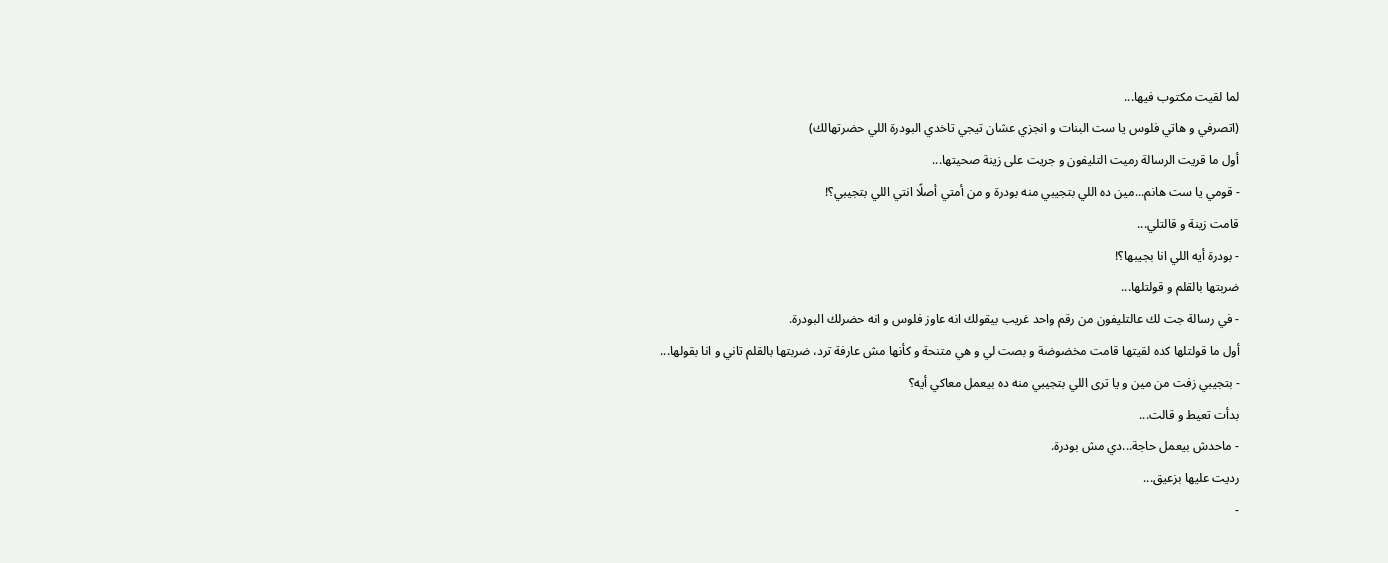لما لقيت مكتوب فيها...
(اتصرفي و هاتي فلوس يا ست البنات و انجزي عشان تيجي تاخدي البودرة اللي حضرتهالك)
أول ما قريت الرسالة رميت التليفون و جريت على زينة صحيتها...
- قومي يا ست هانم...مين ده اللي بتجيبي منه بودرة و من أمتي أصلًا انتي اللي بتجيبي؟!
قامت زينة و قالتلي...
- بودرة أيه اللي انا بجيبها؟!
ضربتها بالقلم و قولتلها...
- في رسالة جت لك عالتليفون من رقم واحد غريب بيقولك انه عاوز فلوس و انه حضرلك البودرة.
أول ما قولتلها كده لقيتها قامت مخضوضة و بصت لي و هي متنحة و كأنها مش عارفة ترد، ضربتها بالقلم تاني و انا بقولها...
- بتجيبي زفت من مين و يا ترى اللي بتجيبي منه ده بيعمل معاكي أيه؟
بدأت تعيط و قالت...
- ماحدش بيعمل حاجة...دي مش بودرة.
رديت عليها بزعيق...
-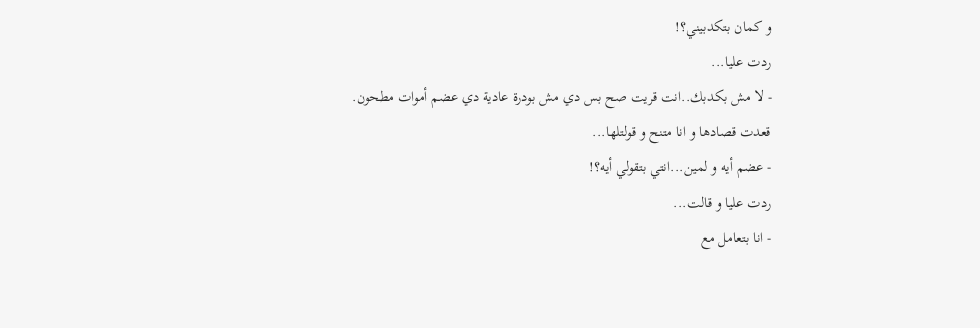و كمان بتكدبيني؟!
ردت عليا...
- لا مش بكدبك..انت قريت صح بس دي مش بودرة عادية دي عضم أموات مطحون.
قعدت قصادها و انا متنح و قولتلها...
- عضم أيه و لمين...انتي بتقولي أيه؟!
ردت عليا و قالت...
- انا بتعامل مع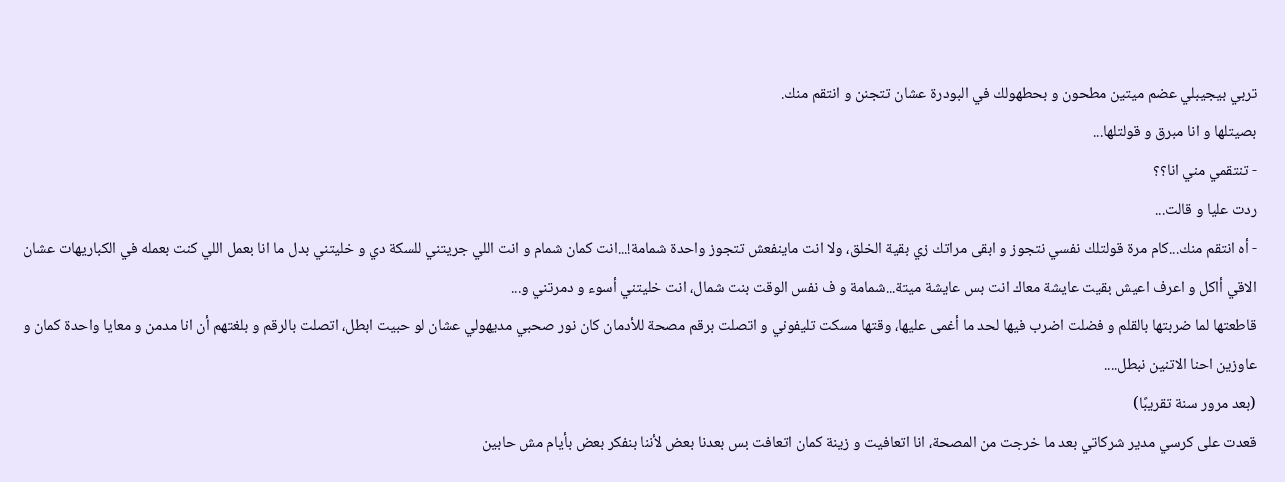تربي بيجيبلي عضم ميتين مطحون و بحطهولك في البودرة عشان تتجنن و انتقم منك.
بصيتلها و انا مبرق و قولتلها...
- تنتقمي مني انا؟؟
ردت عليا و قالت...
- أه انتقم منك...كام مرة قولتلك نفسي نتجوز و ابقى مراتك زي بقية الخلق، ولا انت ماينفعش تتجوز واحدة شمامة!...انت كمان شمام و انت اللي جريتني للسكة دي و خليتني بدل ما انا بعمل اللي كنت بعمله في الكباريهات عشان الاقي أاكل و اعرف اعيش بقيت عايشة معاك انت بس عايشة ميتة...شمامة و ف نفس الوقت بنت شمال، انت خليتني أسوء و دمرتني و...
قاطعتها لما ضربتها بالقلم و فضلت اضرب فيها لحد ما أغمى عليها، وقتها مسكت تليفوني و اتصلت برقم مصحة للأدمان كان نور صحبي مديهولي عشان لو حبيت ابطل، اتصلت بالرقم و بلغتهم أن انا مدمن و معايا واحدة كمان و عاوزين احنا الاتنين نبطل....
(بعد مرور سنة تقريبًا)
قعدت على كرسي مدير شركاتي بعد ما خرجت من المصحة، انا اتعافيت و زينة كمان اتعافت بس بعدنا بعض لأننا بنفكر بعض بأيام مش حابين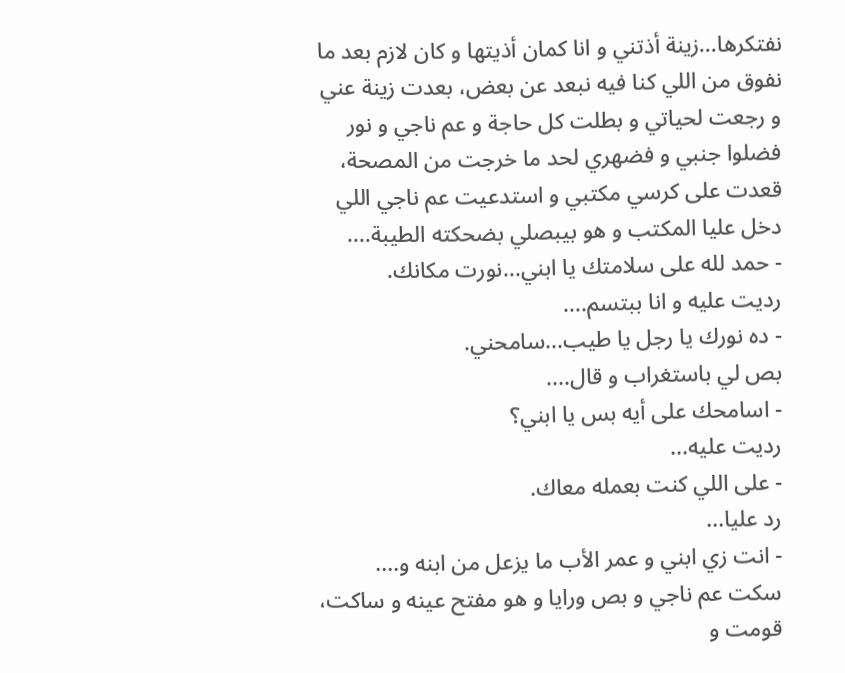نفتكرها...زينة أذتني و انا كمان أذيتها و كان لازم بعد ما نفوق من اللي كنا فيه نبعد عن بعض، بعدت زينة عني و رجعت لحياتي و بطلت كل حاجة و عم ناجي و نور فضلوا جنبي و فضهري لحد ما خرجت من المصحة، قعدت على كرسي مكتبي و استدعيت عم ناجي اللي دخل عليا المكتب و هو بيبصلي بضحكته الطيبة....
- حمد لله على سلامتك يا ابني...نورت مكانك.
رديت عليه و انا ببتسم....
- ده نورك يا رجل يا طيب...سامحني.
بص لي باستغراب و قال....
- اسامحك على أيه بس يا ابني؟
رديت عليه...
- على اللي كنت بعمله معاك.
رد عليا...
- انت زي ابني و عمر الأب ما يزعل من ابنه و....
سكت عم ناجي و بص ورايا و هو مفتح عينه و ساكت، قومت و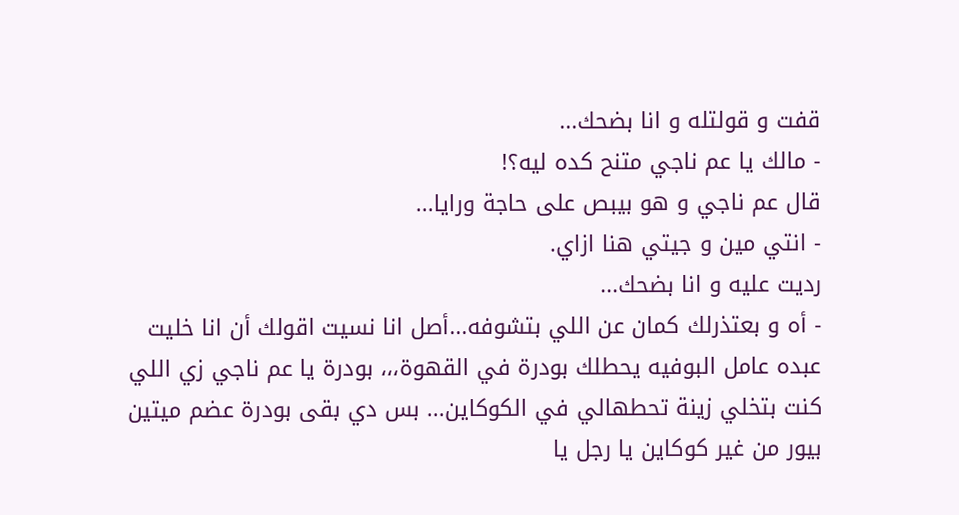قفت و قولتله و انا بضحك...
- مالك يا عم ناجي متنح كده ليه؟!
قال عم ناجي و هو بيبص على حاجة ورايا...
- انتي مين و جيتي هنا ازاي.
رديت عليه و انا بضحك...
- أه و بعتذرلك كمان عن اللي بتشوفه...أصل انا نسيت اقولك أن انا خليت عبده عامل البوفيه يحطلك بودرة في القهوة،،، بودرة يا عم ناجي زي اللي كنت بتخلي زينة تحطهالي في الكوكاين... بس دي بقى بودرة عضم ميتين بيور من غير كوكاين يا رجل يا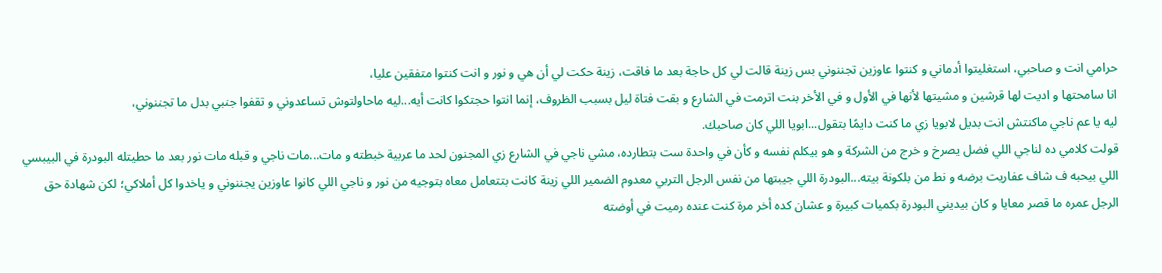حرامي انت و صاحبي، استغليتوا أدماني و كنتوا عاوزين تجننوني بس زينة قالت لي كل حاجة بعد ما فاقت، زينة حكت لي أن هي و نور و انت كنتوا متفقين عليا،
انا سامحتها و اديت لها قرشين و مشيتها لأنها في الأول و في الأخر بنت اترمت في الشارع و بقت فتاة ليل بسبب الظروف، إنما انتوا حجتكوا كانت أيه...ليه ماحاولتوش تساعدوني و تقفوا جنبي بدل ما تجننوني،
ليه يا عم ناجي ماكنتش انت بديل لابويا زي ما كنت دايمًا بتقول...ابويا اللي كان صاحبك.
قولت كلامي ده لناجي اللي فضل يصرخ و خرج من الشركة و هو بيكلم نفسه و كأن في واحدة ست بتطارده، مشي ناجي في الشارع زي المجنون لحد ما عربية خبطته و مات...مات ناجي و قبله مات نور بعد ما حطيتله البودرة في البيبسي اللي بيحبه ف شاف عفاريت برضه و نط من بلكونة بيته...البودرة اللي جيبتها من نفس الرجل التربي معدوم الضمير اللي زينة كانت بتتعامل معاه بتوجيه من نور و ناجي اللي كانوا عاوزين يجننوني و ياخدوا كل أملاكي؛ لكن شهادة حق الرجل عمره ما قصر معايا و كان بيديني البودرة بكميات كبيرة و عشان كده أخر مرة كنت عنده رميت في أوضته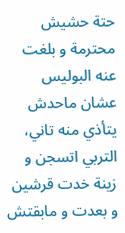حتة حشيش محترمة و بلغت عنه البوليس عشان ماحدش يتأذي منه تاني، التربي اتسجن و زينة خدت قرشين و بعدت و مابقتش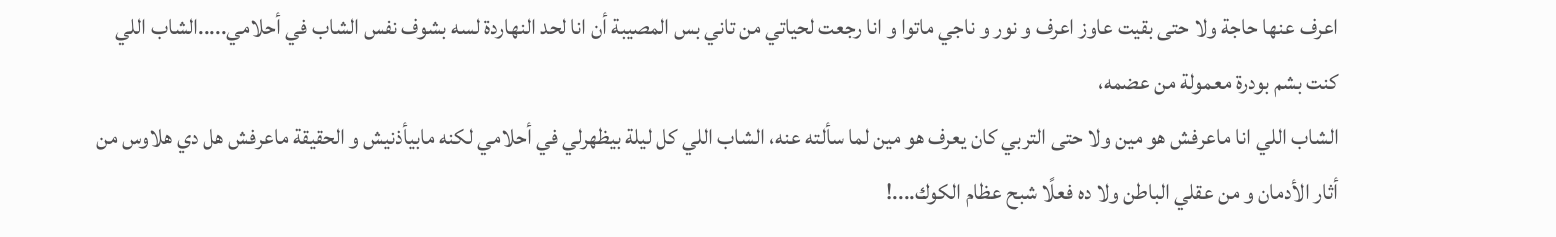اعرف عنها حاجة ولا حتى بقيت عاوز اعرف و نور و ناجي ماتوا و انا رجعت لحياتي من تاني بس المصيبة أن انا لحد النهاردة لسه بشوف نفس الشاب في أحلامي.....الشاب اللي كنت بشم بودرة معمولة من عضمه،
الشاب اللي انا ماعرفش هو مين ولا حتى التربي كان يعرف هو مين لما سألته عنه، الشاب اللي كل ليلة بيظهرلي في أحلامي لكنه مابيأذنيش و الحقيقة ماعرفش هل دي هلاوس من أثار الأدمان و من عقلي الباطن ولا ده فعلًا شبح عظام الكوك....!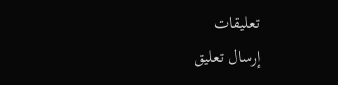تعليقات
إرسال تعليق